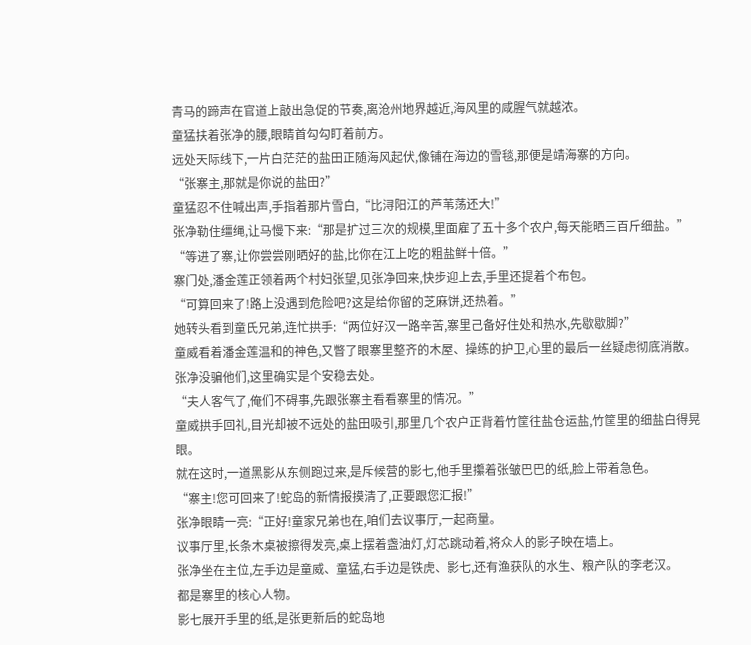青马的蹄声在官道上敲出急促的节奏,离沧州地界越近,海风里的咸腥气就越浓。
童猛扶着张净的腰,眼睛首勾勾盯着前方。
远处天际线下,一片白茫茫的盐田正随海风起伏,像铺在海边的雪毯,那便是靖海寨的方向。
“张寨主,那就是你说的盐田?”
童猛忍不住喊出声,手指着那片雪白,“比浔阳江的芦苇荡还大!”
张净勒住缰绳,让马慢下来:“那是扩过三次的规模,里面雇了五十多个农户,每天能晒三百斤细盐。”
“等进了寨,让你尝尝刚晒好的盐,比你在江上吃的粗盐鲜十倍。”
寨门处,潘金莲正领着两个村妇张望,见张净回来,快步迎上去,手里还提着个布包。
“可算回来了!路上没遇到危险吧?这是给你留的芝麻饼,还热着。”
她转头看到童氏兄弟,连忙拱手:“两位好汉一路辛苦,寨里己备好住处和热水,先歇歇脚?”
童威看着潘金莲温和的神色,又瞥了眼寨里整齐的木屋、操练的护卫,心里的最后一丝疑虑彻底消散。
张净没骗他们,这里确实是个安稳去处。
“夫人客气了,俺们不碍事,先跟张寨主看看寨里的情况。”
童威拱手回礼,目光却被不远处的盐田吸引,那里几个农户正背着竹筐往盐仓运盐,竹筐里的细盐白得晃眼。
就在这时,一道黑影从东侧跑过来,是斥候营的影七,他手里攥着张皱巴巴的纸,脸上带着急色。
“寨主!您可回来了!蛇岛的新情报摸清了,正要跟您汇报!”
张净眼睛一亮:“正好!童家兄弟也在,咱们去议事厅,一起商量。
议事厅里,长条木桌被擦得发亮,桌上摆着盏油灯,灯芯跳动着,将众人的影子映在墙上。
张净坐在主位,左手边是童威、童猛,右手边是铁虎、影七,还有渔获队的水生、粮产队的李老汉。
都是寨里的核心人物。
影七展开手里的纸,是张更新后的蛇岛地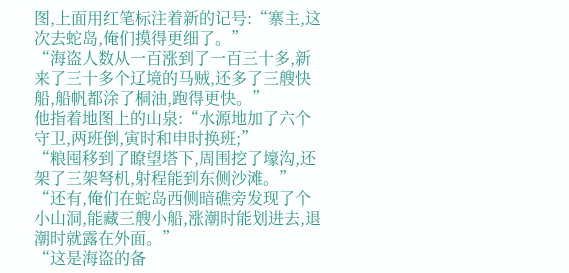图,上面用红笔标注着新的记号:“寨主,这次去蛇岛,俺们摸得更细了。”
“海盗人数从一百涨到了一百三十多,新来了三十多个辽境的马贼,还多了三艘快船,船帆都涂了桐油,跑得更快。”
他指着地图上的山泉:“水源地加了六个守卫,两班倒,寅时和申时换班;”
“粮囤移到了瞭望塔下,周围挖了壕沟,还架了三架弩机,射程能到东侧沙滩。”
“还有,俺们在蛇岛西侧暗礁旁发现了个小山洞,能藏三艘小船,涨潮时能划进去,退潮时就露在外面。”
“这是海盗的备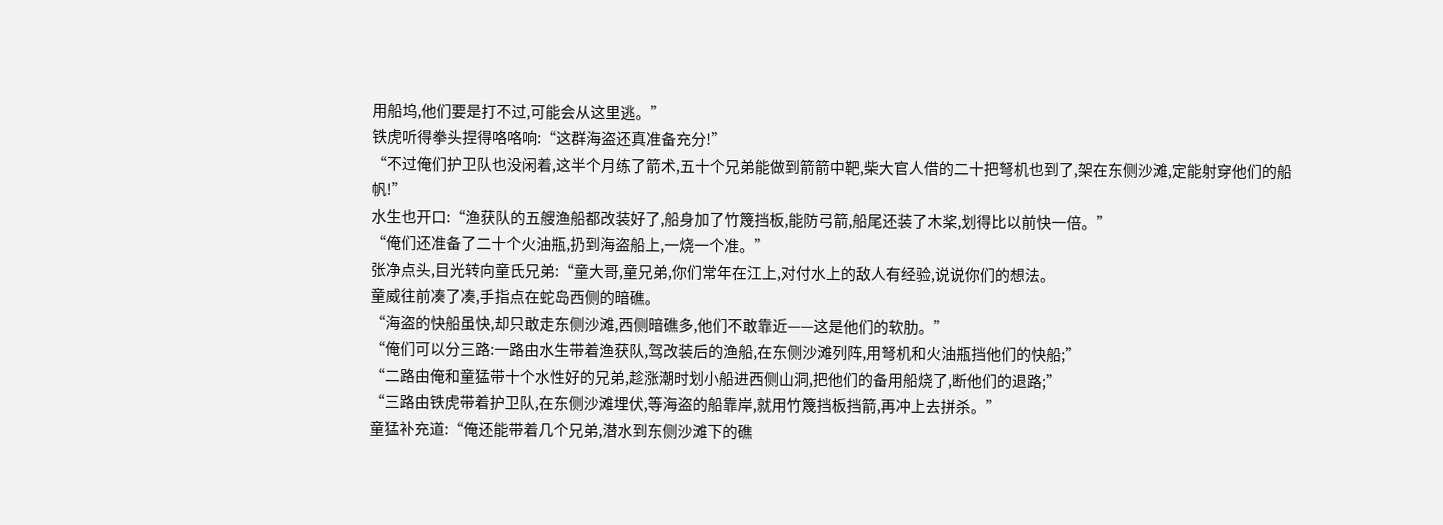用船坞,他们要是打不过,可能会从这里逃。”
铁虎听得拳头捏得咯咯响:“这群海盗还真准备充分!”
“不过俺们护卫队也没闲着,这半个月练了箭术,五十个兄弟能做到箭箭中靶,柴大官人借的二十把弩机也到了,架在东侧沙滩,定能射穿他们的船帆!”
水生也开口:“渔获队的五艘渔船都改装好了,船身加了竹篾挡板,能防弓箭,船尾还装了木桨,划得比以前快一倍。”
“俺们还准备了二十个火油瓶,扔到海盗船上,一烧一个准。”
张净点头,目光转向童氏兄弟:“童大哥,童兄弟,你们常年在江上,对付水上的敌人有经验,说说你们的想法。
童威往前凑了凑,手指点在蛇岛西侧的暗礁。
“海盗的快船虽快,却只敢走东侧沙滩,西侧暗礁多,他们不敢靠近——这是他们的软肋。”
“俺们可以分三路:一路由水生带着渔获队,驾改装后的渔船,在东侧沙滩列阵,用弩机和火油瓶挡他们的快船;”
“二路由俺和童猛带十个水性好的兄弟,趁涨潮时划小船进西侧山洞,把他们的备用船烧了,断他们的退路;”
“三路由铁虎带着护卫队,在东侧沙滩埋伏,等海盗的船靠岸,就用竹篾挡板挡箭,再冲上去拼杀。”
童猛补充道:“俺还能带着几个兄弟,潜水到东侧沙滩下的礁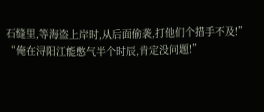石缝里,等海盗上岸时,从后面偷袭,打他们个措手不及!”
“俺在浔阳江能憋气半个时辰,肯定没问题!”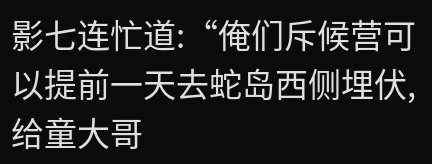影七连忙道:“俺们斥候营可以提前一天去蛇岛西侧埋伏,给童大哥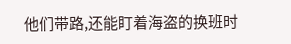他们带路,还能盯着海盗的换班时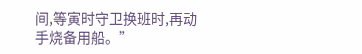间,等寅时守卫换班时,再动手烧备用船。”